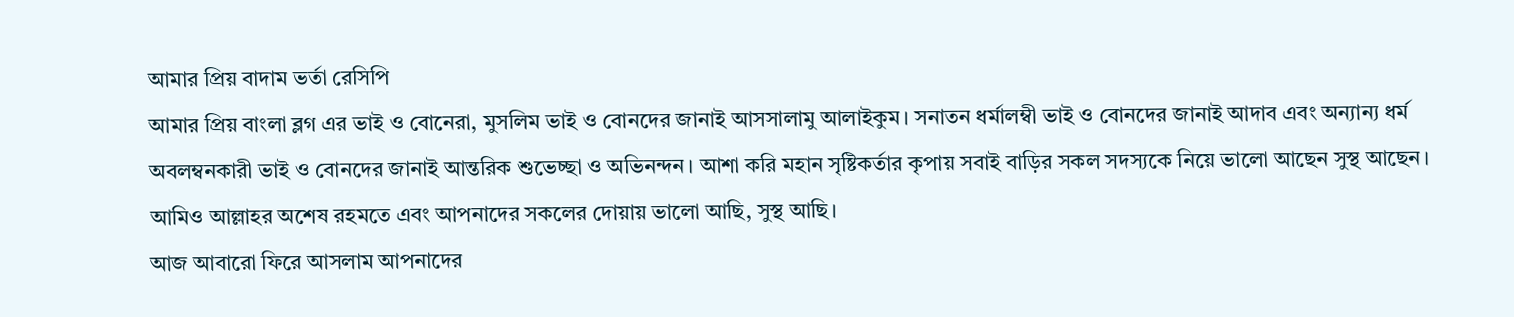আমার প্রিয় বাদাম ভর্তা রেসিপি
আমার প্রিয় বাংলা ব্লগ এর ভাই ও বোনেরা, মুসলিম ভাই ও বোনদের জানাই আসসালামু আলাইকুম। সনাতন ধর্মালম্বী ভাই ও বোনদের জানাই আদাব এবং অন্যান্য ধর্ম অবলম্বনকারী ভাই ও বোনদের জানাই আন্তরিক শুভেচ্ছা ও অভিনন্দন। আশা করি মহান সৃষ্টিকর্তার কৃপায় সবাই বাড়ির সকল সদস্যকে নিয়ে ভালো আছেন সুস্থ আছেন। আমিও আল্লাহর অশেষ রহমতে এবং আপনাদের সকলের দোয়ায় ভালো আছি, সুস্থ আছি।
আজ আবারো ফিরে আসলাম আপনাদের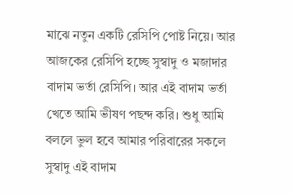মাঝে নতুন একটি রেসিপি পোষ্ট নিয়ে। আর আজকের রেসিপি হচ্ছে সুস্বাদু ও মজাদার বাদাম ভর্তা রেসিপি। আর এই বাদাম ভর্তা খেতে আমি ভীষণ পছন্দ করি। শুধু আমি বললে ভুল হবে আমার পরিবারের সকলে সুস্বাদু এই বাদাম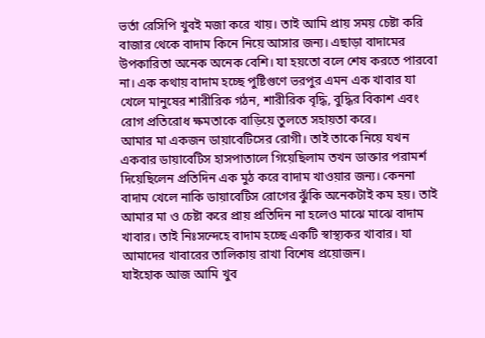ভর্তা রেসিপি খুবই মজা করে খায়। তাই আমি প্রায় সময় চেষ্টা করি বাজার থেকে বাদাম কিনে নিয়ে আসার জন্য। এছাড়া বাদামের উপকারিতা অনেক অনেক বেশি। যা হয়তো বলে শেষ করতে পারবো না। এক কথায় বাদাম হচ্ছে পুষ্টিগুণে ভরপুর এমন এক খাবার যা খেলে মানুষের শারীরিক গঠন, শারীরিক বৃদ্ধি, বুদ্ধির বিকাশ এবং রোগ প্রতিরোধ ক্ষমতাকে বাড়িয়ে তুলতে সহায়তা করে।
আমার মা একজন ডায়াবেটিসের রোগী। তাই তাকে নিয়ে যখন একবার ডায়াবেটিস হাসপাতালে গিয়েছিলাম তখন ডাক্তার পরামর্শ দিয়েছিলেন প্রতিদিন এক মুঠ করে বাদাম খাওয়ার জন্য। কেননা বাদাম খেলে নাকি ডায়াবেটিস রোগের ঝুঁকি অনেকটাই কম হয়। তাই আমার মা ও চেষ্টা করে প্রায় প্রতিদিন না হলেও মাঝে মাঝে বাদাম খাবার। তাই নিঃসন্দেহে বাদাম হচ্ছে একটি স্বাস্থ্যকর খাবার। যা আমাদের খাবারের তালিকায় রাখা বিশেষ প্রয়োজন।
যাইহোক আজ আমি খুব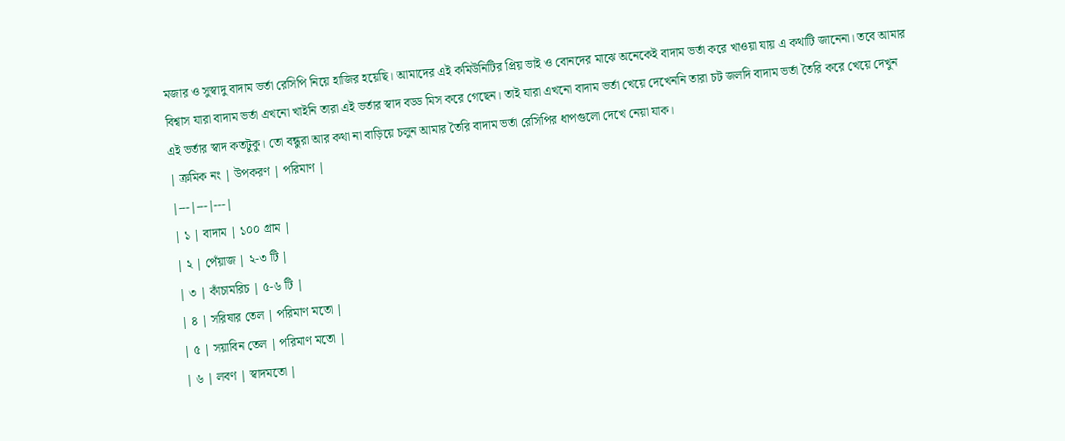মজার ও সুস্বাদু বাদাম ভর্তা রেসিপি নিয়ে হাজির হয়েছি। আমাদের এই কমিউনিটির প্রিয় ভাই ও বোনদের মাঝে অনেকেই বাদাম ভর্তা করে খাওয়া যায় এ কথাটি জানেনা। তবে আমার বিশ্বাস যারা বাদাম ভর্তা এখনো খাইনি তারা এই ভর্তার স্বাদ বড্ড মিস করে গেছেন। তাই যারা এখনো বাদাম ভর্তা খেয়ে দেখেননি তারা চট জলদি বাদাম ভর্তা তৈরি করে খেয়ে দেখুন এই ভর্তার স্বাদ কতটুকু। তো বন্ধুরা আর কথা না বাড়িয়ে চলুন আমার তৈরি বাদাম ভর্তা রেসিপির ধাপগুলো দেখে নেয়া যাক।
| ক্রমিক নং | উপকরণ | পরিমাণ |
|---|---|---|
| ১ | বাদাম | ১০০ গ্রাম |
| ২ | পেঁয়াজ | ২-৩ টি |
| ৩ | কাঁচামরিচ | ৫-৬ টি |
| ৪ | সরিষার তেল | পরিমাণ মতো |
| ৫ | সয়াবিন তেল | পরিমাণ মতো |
| ৬ | লবণ | স্বাদমতো |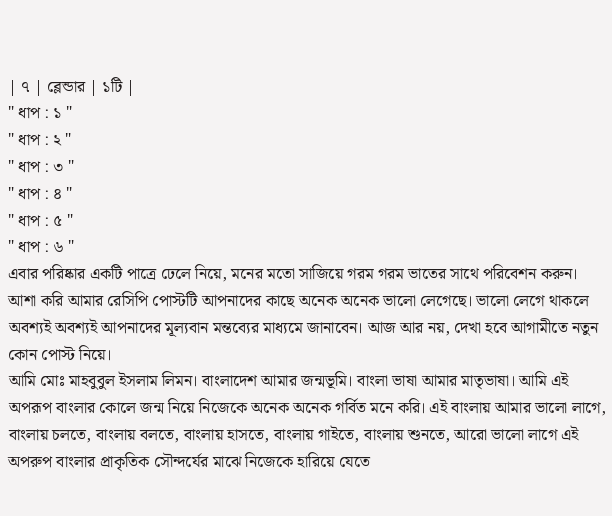| ৭ | ব্লেন্ডার | ১টি |
" ধাপ : ১ "
" ধাপ : ২ "
" ধাপ : ৩ "
" ধাপ : ৪ "
" ধাপ : ৫ "
" ধাপ : ৬ "
এবার পরিষ্কার একটি পাত্রে ঢেলে নিয়ে, মনের মতো সাজিয়ে গরম গরম ভাতের সাথে পরিবেশন করুন।
আশা করি আমার রেসিপি পোস্টটি আপনাদের কাছে অনেক অনেক ভালো লেগেছে। ভালো লেগে থাকলে অবশ্যই অবশ্যই আপনাদের মূল্যবান মন্তব্যের মাধ্যমে জানাবেন। আজ আর নয়, দেখা হবে আগামীতে নতুন কোন পোস্ট নিয়ে।
আমি মোঃ মাহবুবুল ইসলাম লিমন। বাংলাদেশ আমার জন্মভূমি। বাংলা ভাষা আমার মাতৃভাষা। আমি এই অপরূপ বাংলার কোলে জন্ম নিয়ে নিজেকে অনেক অনেক গর্বিত মনে করি। এই বাংলায় আমার ভালো লাগে, বাংলায় চলতে, বাংলায় বলতে, বাংলায় হাসতে, বাংলায় গাইতে, বাংলায় শুনতে, আরো ভালো লাগে এই অপরুপ বাংলার প্রাকৃতিক সৌন্দর্যের মাঝে নিজেকে হারিয়ে যেতে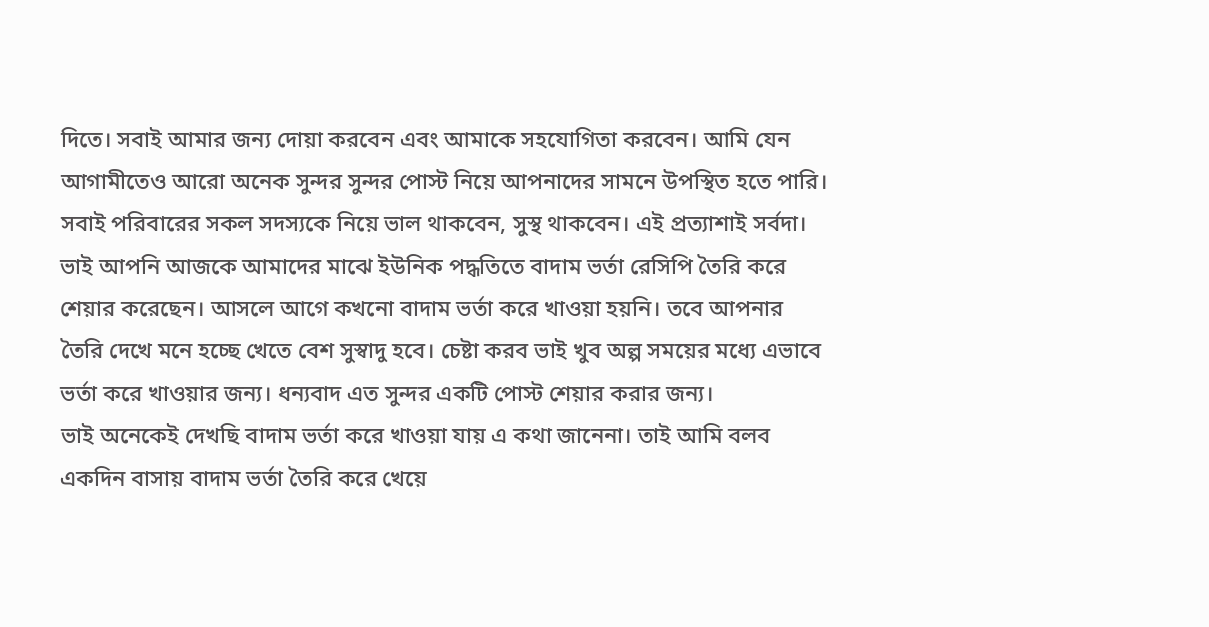দিতে। সবাই আমার জন্য দোয়া করবেন এবং আমাকে সহযোগিতা করবেন। আমি যেন আগামীতেও আরো অনেক সুন্দর সুন্দর পোস্ট নিয়ে আপনাদের সামনে উপস্থিত হতে পারি। সবাই পরিবারের সকল সদস্যকে নিয়ে ভাল থাকবেন, সুস্থ থাকবেন। এই প্রত্যাশাই সর্বদা।
ভাই আপনি আজকে আমাদের মাঝে ইউনিক পদ্ধতিতে বাদাম ভর্তা রেসিপি তৈরি করে শেয়ার করেছেন। আসলে আগে কখনো বাদাম ভর্তা করে খাওয়া হয়নি। তবে আপনার তৈরি দেখে মনে হচ্ছে খেতে বেশ সুস্বাদু হবে। চেষ্টা করব ভাই খুব অল্প সময়ের মধ্যে এভাবে ভর্তা করে খাওয়ার জন্য। ধন্যবাদ এত সুন্দর একটি পোস্ট শেয়ার করার জন্য।
ভাই অনেকেই দেখছি বাদাম ভর্তা করে খাওয়া যায় এ কথা জানেনা। তাই আমি বলব একদিন বাসায় বাদাম ভর্তা তৈরি করে খেয়ে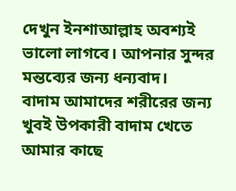দেখুন ইনশাআল্লাহ অবশ্যই ভালো লাগবে। আপনার সুন্দর মন্তব্যের জন্য ধন্যবাদ।
বাদাম আমাদের শরীরের জন্য খুবই উপকারী বাদাম খেতে আমার কাছে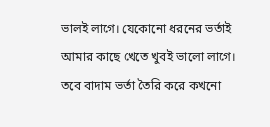ভালই লাগে। যেকোনো ধরনের ভর্তাই আমার কাছে খেতে খুবই ভালো লাগে। তবে বাদাম ভর্তা তৈরি করে কখনো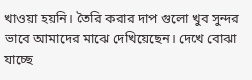খাওয়া হয়নি। তৈরি করার দাপ গুলো খুব সুন্দর ভাবে আমাদের মাঝে দেখিয়েছেন। দেখে বোঝা যাচ্ছে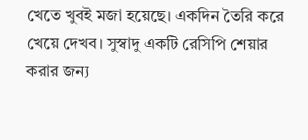খেতে খুবই মজা হয়েছে। একদিন তৈরি করে খেয়ে দেখব। সুস্বাদু একটি রেসিপি শেয়ার করার জন্য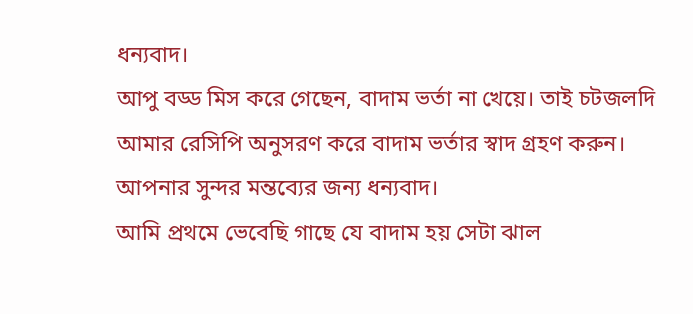ধন্যবাদ।
আপু বড্ড মিস করে গেছেন, বাদাম ভর্তা না খেয়ে। তাই চটজলদি আমার রেসিপি অনুসরণ করে বাদাম ভর্তার স্বাদ গ্রহণ করুন। আপনার সুন্দর মন্তব্যের জন্য ধন্যবাদ।
আমি প্রথমে ভেবেছি গাছে যে বাদাম হয় সেটা ঝাল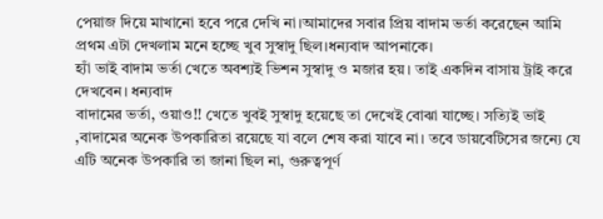পেয়াজ দিয়ে মাখানো হবে পরে দেখি না।আমাদের সবার প্রিয় বাদাম ভর্তা করেছেন আমি প্রথম এটা দেখলাম মনে হচ্ছে খুব সুস্বাদু ছিল।ধন্যবাদ আপনাকে।
হ্যাঁ ভাই বাদাম ভর্তা খেতে অবশ্যই ভিশন সুস্বাদু ও মজার হয়। তাই একদিন বাসায় ট্রাই করে দেখবেন। ধন্যবাদ
বাদামের ভর্তা, ওয়াও!! খেতে খুবই সুস্বাদু হয়েছে তা দেখেই বোঝা যাচ্ছে। সত্যিই ভাই ,বাদামের অনেক উপকারিতা রয়েছে যা বলে শেষ করা যাবে না। তবে ডায়বেটিসের জন্যে যে এটি অনেক উপকারি তা জানা ছিল না, গুরুত্বপূর্ণ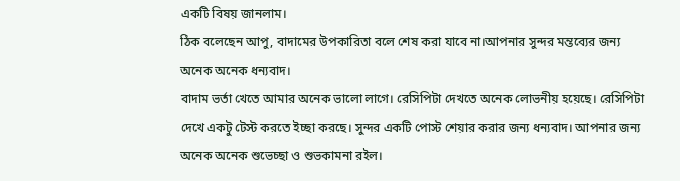একটি বিষয় জানলাম।
ঠিক বলেছেন আপু, বাদামের উপকারিতা বলে শেষ করা যাবে না।আপনার সুন্দর মন্তব্যের জন্য অনেক অনেক ধন্যবাদ।
বাদাম ভর্তা খেতে আমার অনেক ভালো লাগে। রেসিপিটা দেখতে অনেক লোভনীয় হয়েছে। রেসিপিটা দেখে একটু টেস্ট করতে ইচ্ছা করছে। সুন্দর একটি পোস্ট শেয়ার করার জন্য ধন্যবাদ। আপনার জন্য অনেক অনেক শুভেচ্ছা ও শুভকামনা রইল।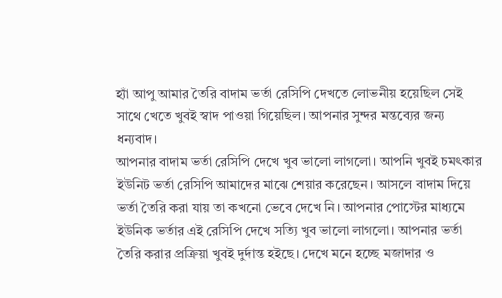হ্যাঁ আপু আমার তৈরি বাদাম ভর্তা রেসিপি দেখতে লোভনীয় হয়েছিল সেই সাথে খেতে খুবই স্বাদ পাওয়া গিয়েছিল। আপনার সুন্দর মন্তব্যের জন্য ধন্যবাদ।
আপনার বাদাম ভর্তা রেসিপি দেখে খুব ভালো লাগলো। আপনি খুবই চমৎকার ইউনিট ভর্তা রেসিপি আমাদের মাঝে শেয়ার করেছেন। আসলে বাদাম দিয়ে ভর্তা তৈরি করা যায় তা কখনো ভেবে দেখে নি। আপনার পোস্টের মাধ্যমে ইউনিক ভর্তার এই রেসিপি দেখে সত্যি খুব ভালো লাগলো। আপনার ভর্তা তৈরি করার প্রক্রিয়া খুবই দুর্দান্ত হইছে। দেখে মনে হচ্ছে মজাদার ও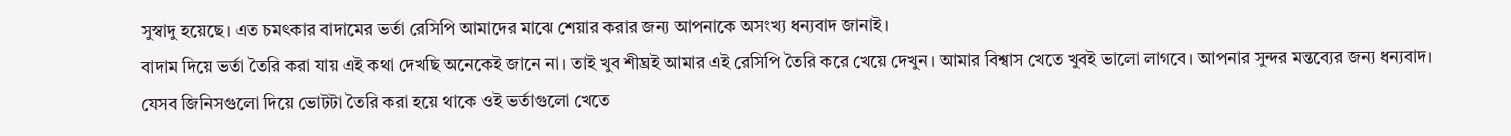সুস্বাদু হয়েছে। এত চমৎকার বাদামের ভর্তা রেসিপি আমাদের মাঝে শেয়ার করার জন্য আপনাকে অসংখ্য ধন্যবাদ জানাই।
বাদাম দিয়ে ভর্তা তৈরি করা যায় এই কথা দেখছি অনেকেই জানে না। তাই খুব শীঘ্রই আমার এই রেসিপি তৈরি করে খেয়ে দেখুন। আমার বিশ্বাস খেতে খুবই ভালো লাগবে। আপনার সুন্দর মন্তব্যের জন্য ধন্যবাদ।
যেসব জিনিসগুলো দিয়ে ভোটটা তৈরি করা হয়ে থাকে ওই ভর্তাগুলো খেতে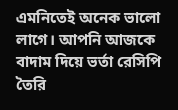এমনিতেই অনেক ভালো লাগে। আপনি আজকে বাদাম দিয়ে ভর্তা রেসিপি তৈরি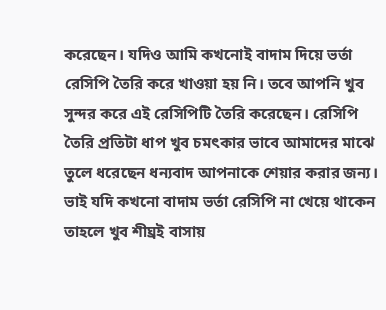করেছেন। যদিও আমি কখনোই বাদাম দিয়ে ভর্তা রেসিপি তৈরি করে খাওয়া হয় নি। তবে আপনি খুব সুন্দর করে এই রেসিপিটি তৈরি করেছেন। রেসিপি তৈরি প্রতিটা ধাপ খুব চমৎকার ভাবে আমাদের মাঝে তুলে ধরেছেন ধন্যবাদ আপনাকে শেয়ার করার জন্য।
ভাই যদি কখনো বাদাম ভর্তা রেসিপি না খেয়ে থাকেন তাহলে খুব শীঘ্রই বাসায়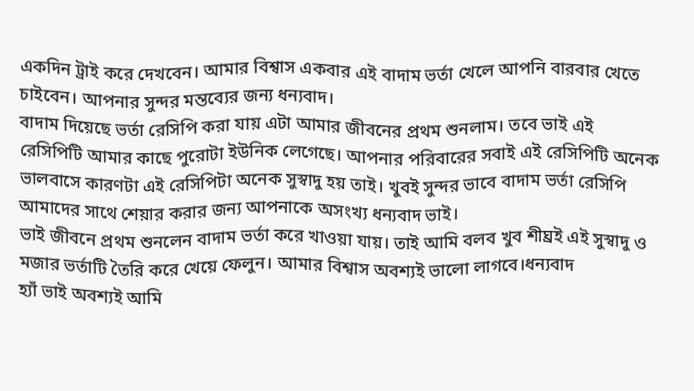একদিন ট্রাই করে দেখবেন। আমার বিশ্বাস একবার এই বাদাম ভর্তা খেলে আপনি বারবার খেতে চাইবেন। আপনার সুন্দর মন্তব্যের জন্য ধন্যবাদ।
বাদাম দিয়েছে ভর্তা রেসিপি করা যায় এটা আমার জীবনের প্রথম শুনলাম। তবে ভাই এই রেসিপিটি আমার কাছে পুরোটা ইউনিক লেগেছে। আপনার পরিবারের সবাই এই রেসিপিটি অনেক ভালবাসে কারণটা এই রেসিপিটা অনেক সুস্বাদু হয় তাই। খুবই সুন্দর ভাবে বাদাম ভর্তা রেসিপি আমাদের সাথে শেয়ার করার জন্য আপনাকে অসংখ্য ধন্যবাদ ভাই।
ভাই জীবনে প্রথম শুনলেন বাদাম ভর্তা করে খাওয়া যায়। তাই আমি বলব খুব শীঘ্রই এই সুস্বাদু ও মজার ভর্তাটি তৈরি করে খেয়ে ফেলুন। আমার বিশ্বাস অবশ্যই ভালো লাগবে।ধন্যবাদ
হ্যাঁ ভাই অবশ্যই আমি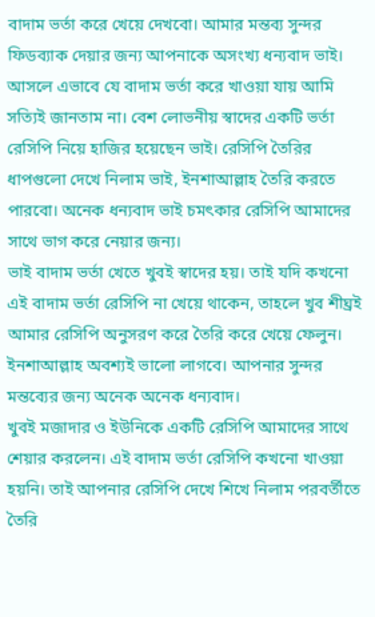বাদাম ভর্তা করে খেয়ে দেখবো। আমার মন্তব্য সুন্দর ফিডব্যাক দেয়ার জন্য আপনাকে অসংখ্য ধন্যবাদ ভাই।
আসলে এভাবে যে বাদাম ভর্তা করে খাওয়া যায় আমি সত্যিই জানতাম না। বেশ লোভনীয় স্বাদের একটি ভর্তা রেসিপি নিয়ে হাজির হয়েছেন ভাই। রেসিপি তৈরির ধাপগুলো দেখে নিলাম ভাই, ইনশাআল্লাহ তৈরি করতে পারবো। অনেক ধন্যবাদ ভাই চমৎকার রেসিপি আমাদের সাথে ভাগ করে নেয়ার জন্য।
ভাই বাদাম ভর্তা খেতে খুবই স্বাদের হয়। তাই যদি কখনো এই বাদাম ভর্তা রেসিপি না খেয়ে থাকেন, তাহলে খুব শীঘ্রই আমার রেসিপি অনুসরণ করে তৈরি করে খেয়ে ফেলুন। ইনশাআল্লাহ অবশ্যই ভালো লাগবে। আপনার সুন্দর মন্তব্যের জন্য অনেক অনেক ধন্যবাদ।
খুবই মজাদার ও ইউনিকে একটি রেসিপি আমাদের সাথে শেয়ার করলেন। এই বাদাম ভর্তা রেসিপি কখনো খাওয়া হয়নি। তাই আপনার রেসিপি দেখে শিখে নিলাম পরবর্তীতে তৈরি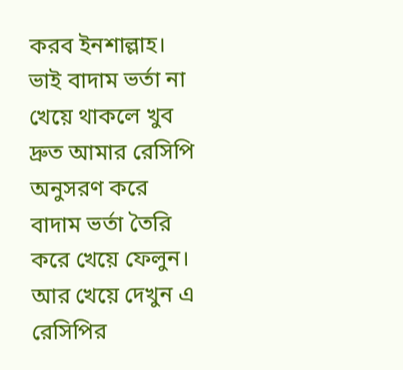করব ইনশাল্লাহ।
ভাই বাদাম ভর্তা না খেয়ে থাকলে খুব দ্রুত আমার রেসিপি অনুসরণ করে বাদাম ভর্তা তৈরি করে খেয়ে ফেলুন। আর খেয়ে দেখুন এ রেসিপির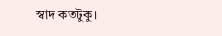স্বাদ কতটুকু।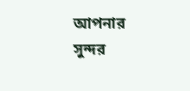আপনার সুন্দর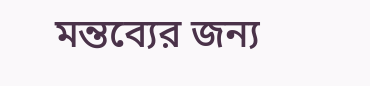মন্তব্যের জন্য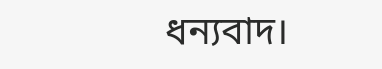ধন্যবাদ।